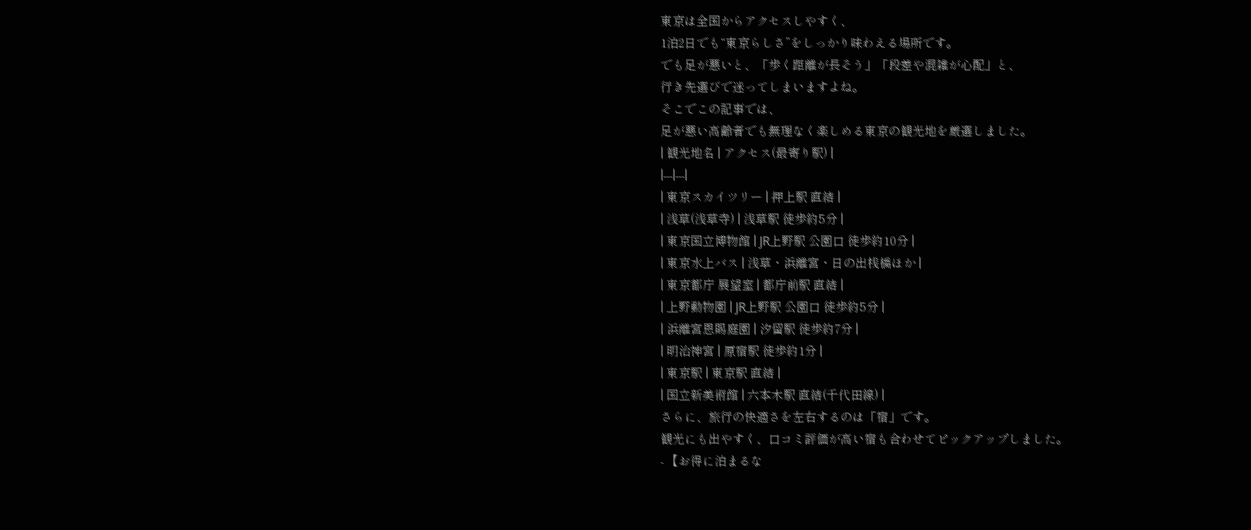東京は全国からアクセスしやすく、
1泊2日でも“東京らしさ”をしっかり味わえる場所です。
でも足が悪いと、「歩く距離が長そう」「段差や混雑が心配」と、
行き先選びで迷ってしまいますよね。
そこでこの記事では、
足が悪い高齢者でも無理なく楽しめる東京の観光地を厳選しました。
| 観光地名 | アクセス(最寄り駅) |
|---|---|
| 東京スカイツリー | 押上駅 直結 |
| 浅草(浅草寺) | 浅草駅 徒歩約5分 |
| 東京国立博物館 | JR上野駅 公園口 徒歩約10分 |
| 東京水上バス | 浅草・浜離宮・日の出桟橋ほか |
| 東京都庁 展望室 | 都庁前駅 直結 |
| 上野動物園 | JR上野駅 公園口 徒歩約5分 |
| 浜離宮恩賜庭園 | 汐留駅 徒歩約7分 |
| 明治神宮 | 原宿駅 徒歩約1分 |
| 東京駅 | 東京駅 直結 |
| 国立新美術館 | 六本木駅 直結(千代田線) |
さらに、旅行の快適さを左右するのは「宿」です。
観光にも出やすく、口コミ評価が高い宿も合わせてピックアップしました。
- 【お得に泊まるな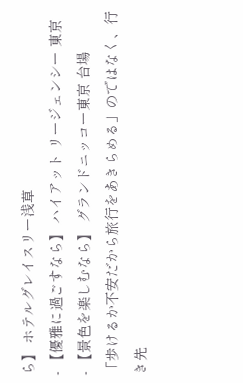ら】 ホテルグレイスリー浅草
- 【優雅に過ごすなら】 ハイアット リージェンシー 東京
- 【景色を楽しむなら】 グランドニッコー東京 台場
「歩けるか不安だから旅行をあきらめる」のではなく、行き先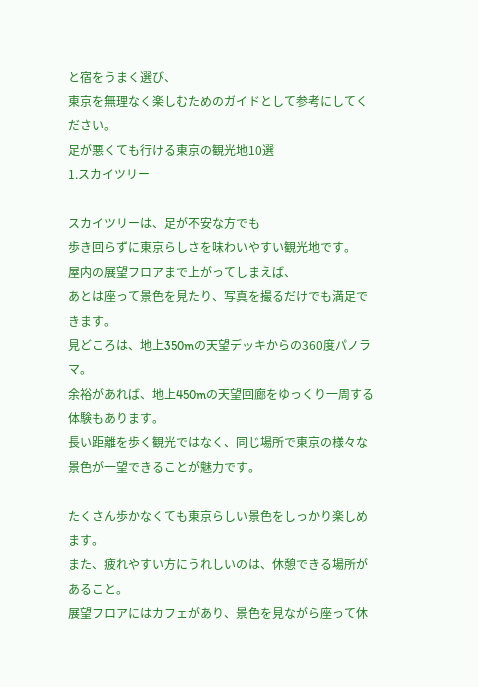と宿をうまく選び、
東京を無理なく楽しむためのガイドとして参考にしてください。
足が悪くても行ける東京の観光地10選
1.スカイツリー

スカイツリーは、足が不安な方でも
歩き回らずに東京らしさを味わいやすい観光地です。
屋内の展望フロアまで上がってしまえば、
あとは座って景色を見たり、写真を撮るだけでも満足できます。
見どころは、地上350mの天望デッキからの360度パノラマ。
余裕があれば、地上450mの天望回廊をゆっくり一周する体験もあります。
長い距離を歩く観光ではなく、同じ場所で東京の様々な景色が一望できることが魅力です。

たくさん歩かなくても東京らしい景色をしっかり楽しめます。
また、疲れやすい方にうれしいのは、休憩できる場所があること。
展望フロアにはカフェがあり、景色を見ながら座って休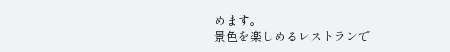めます。
景色を楽しめるレストランで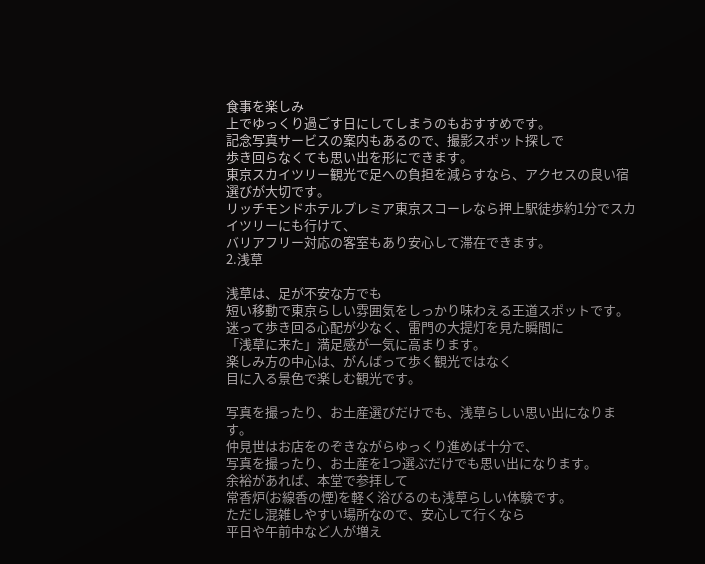食事を楽しみ
上でゆっくり過ごす日にしてしまうのもおすすめです。
記念写真サービスの案内もあるので、撮影スポット探しで
歩き回らなくても思い出を形にできます。
東京スカイツリー観光で足への負担を減らすなら、アクセスの良い宿選びが大切です。
リッチモンドホテルプレミア東京スコーレなら押上駅徒歩約1分でスカイツリーにも行けて、
バリアフリー対応の客室もあり安心して滞在できます。
2.浅草

浅草は、足が不安な方でも
短い移動で東京らしい雰囲気をしっかり味わえる王道スポットです。
迷って歩き回る心配が少なく、雷門の大提灯を見た瞬間に
「浅草に来た」満足感が一気に高まります。
楽しみ方の中心は、がんばって歩く観光ではなく
目に入る景色で楽しむ観光です。

写真を撮ったり、お土産選びだけでも、浅草らしい思い出になります。
仲見世はお店をのぞきながらゆっくり進めば十分で、
写真を撮ったり、お土産を1つ選ぶだけでも思い出になります。
余裕があれば、本堂で参拝して
常香炉(お線香の煙)を軽く浴びるのも浅草らしい体験です。
ただし混雑しやすい場所なので、安心して行くなら
平日や午前中など人が増え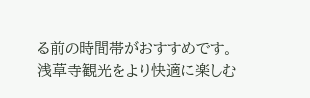る前の時間帯がおすすめです。
浅草寺観光をより快適に楽しむ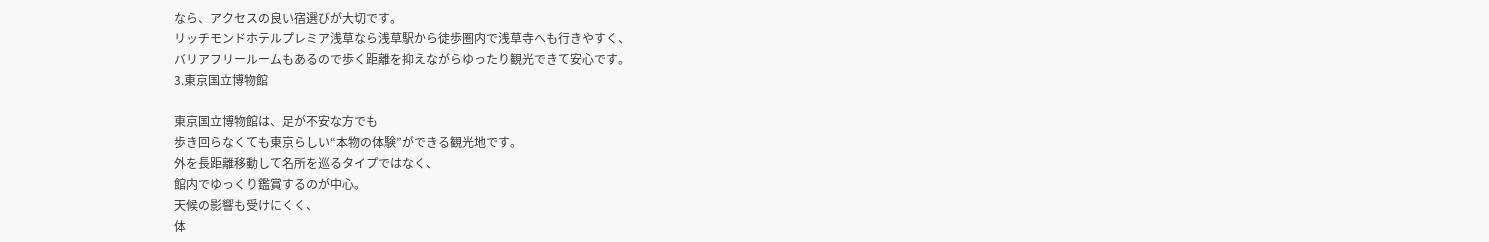なら、アクセスの良い宿選びが大切です。
リッチモンドホテルプレミア浅草なら浅草駅から徒歩圏内で浅草寺へも行きやすく、
バリアフリールームもあるので歩く距離を抑えながらゆったり観光できて安心です。
3.東京国立博物館

東京国立博物館は、足が不安な方でも
歩き回らなくても東京らしい“本物の体験”ができる観光地です。
外を長距離移動して名所を巡るタイプではなく、
館内でゆっくり鑑賞するのが中心。
天候の影響も受けにくく、
体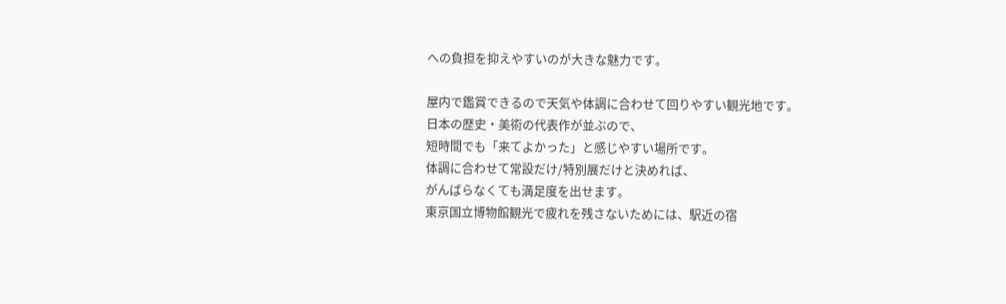への負担を抑えやすいのが大きな魅力です。

屋内で鑑賞できるので天気や体調に合わせて回りやすい観光地です。
日本の歴史・美術の代表作が並ぶので、
短時間でも「来てよかった」と感じやすい場所です。
体調に合わせて常設だけ/特別展だけと決めれば、
がんばらなくても満足度を出せます。
東京国立博物館観光で疲れを残さないためには、駅近の宿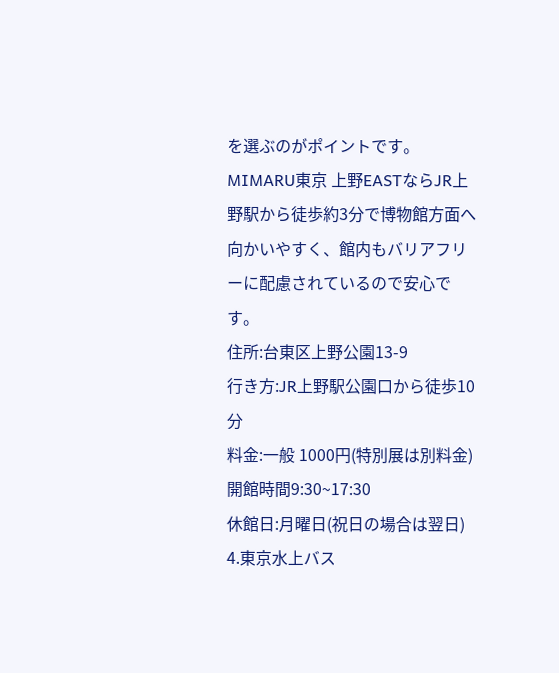を選ぶのがポイントです。
MIMARU東京 上野EASTならJR上野駅から徒歩約3分で博物館方面へ向かいやすく、館内もバリアフリーに配慮されているので安心です。
住所:台東区上野公園13-9
行き方:JR上野駅公園口から徒歩10分
料金:一般 1000円(特別展は別料金)
開館時間9:30~17:30
休館日:月曜日(祝日の場合は翌日)
4.東京水上バス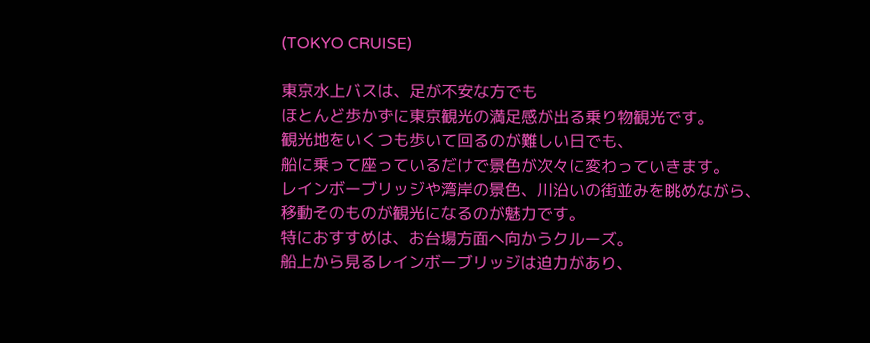(TOKYO CRUISE)

東京水上バスは、足が不安な方でも
ほとんど歩かずに東京観光の満足感が出る乗り物観光です。
観光地をいくつも歩いて回るのが難しい日でも、
船に乗って座っているだけで景色が次々に変わっていきます。
レインボーブリッジや湾岸の景色、川沿いの街並みを眺めながら、
移動そのものが観光になるのが魅力です。
特におすすめは、お台場方面へ向かうクルーズ。
船上から見るレインボーブリッジは迫力があり、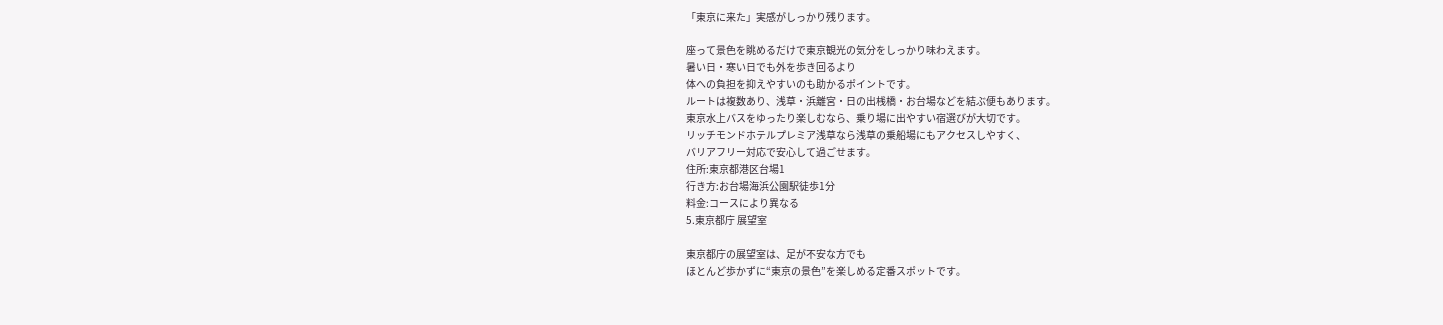「東京に来た」実感がしっかり残ります。

座って景色を眺めるだけで東京観光の気分をしっかり味わえます。
暑い日・寒い日でも外を歩き回るより
体への負担を抑えやすいのも助かるポイントです。
ルートは複数あり、浅草・浜離宮・日の出桟橋・お台場などを結ぶ便もあります。
東京水上バスをゆったり楽しむなら、乗り場に出やすい宿選びが大切です。
リッチモンドホテルプレミア浅草なら浅草の乗船場にもアクセスしやすく、
バリアフリー対応で安心して過ごせます。
住所:東京都港区台場1
行き方:お台場海浜公園駅徒歩1分
料金:コースにより異なる
5.東京都庁 展望室

東京都庁の展望室は、足が不安な方でも
ほとんど歩かずに“東京の景色”を楽しめる定番スポットです。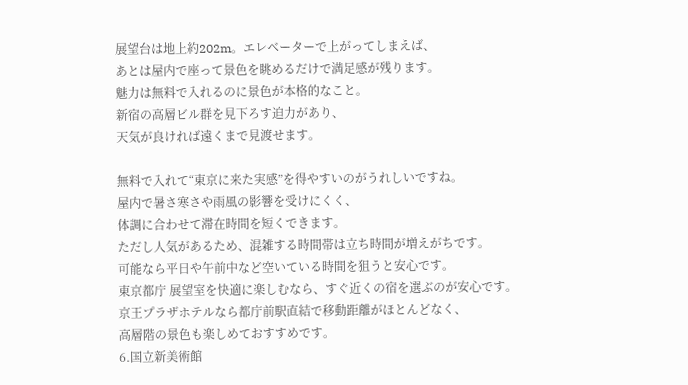展望台は地上約202m。エレベーターで上がってしまえば、
あとは屋内で座って景色を眺めるだけで満足感が残ります。
魅力は無料で入れるのに景色が本格的なこと。
新宿の高層ビル群を見下ろす迫力があり、
天気が良ければ遠くまで見渡せます。

無料で入れて“東京に来た実感”を得やすいのがうれしいですね。
屋内で暑さ寒さや雨風の影響を受けにくく、
体調に合わせて滞在時間を短くできます。
ただし人気があるため、混雑する時間帯は立ち時間が増えがちです。
可能なら平日や午前中など空いている時間を狙うと安心です。
東京都庁 展望室を快適に楽しむなら、すぐ近くの宿を選ぶのが安心です。
京王プラザホテルなら都庁前駅直結で移動距離がほとんどなく、
高層階の景色も楽しめておすすめです。
6.国立新美術館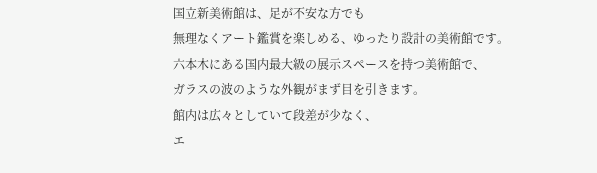国立新美術館は、足が不安な方でも
無理なくアート鑑賞を楽しめる、ゆったり設計の美術館です。
六本木にある国内最大級の展示スペースを持つ美術館で、
ガラスの波のような外観がまず目を引きます。
館内は広々としていて段差が少なく、
エ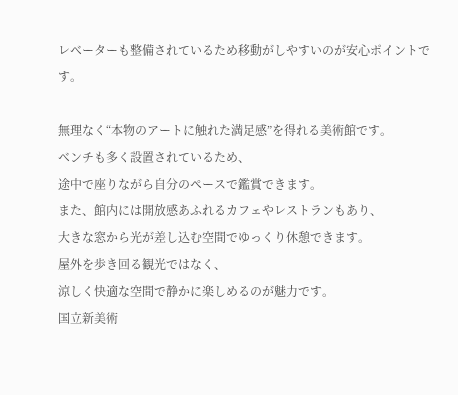レベーターも整備されているため移動がしやすいのが安心ポイントです。

無理なく“本物のアートに触れた満足感”を得れる美術館です。
ベンチも多く設置されているため、
途中で座りながら自分のペースで鑑賞できます。
また、館内には開放感あふれるカフェやレストランもあり、
大きな窓から光が差し込む空間でゆっくり休憩できます。
屋外を歩き回る観光ではなく、
涼しく快適な空間で静かに楽しめるのが魅力です。
国立新美術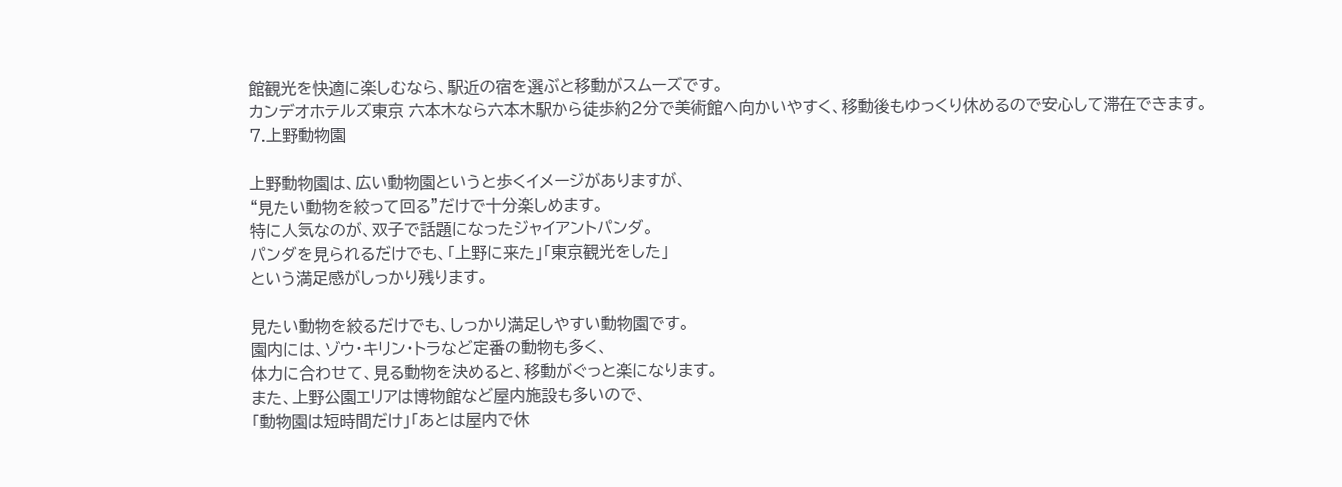館観光を快適に楽しむなら、駅近の宿を選ぶと移動がスムーズです。
カンデオホテルズ東京 六本木なら六本木駅から徒歩約2分で美術館へ向かいやすく、移動後もゆっくり休めるので安心して滞在できます。
7.上野動物園

上野動物園は、広い動物園というと歩くイメージがありますが、
“見たい動物を絞って回る”だけで十分楽しめます。
特に人気なのが、双子で話題になったジャイアントパンダ。
パンダを見られるだけでも、「上野に来た」「東京観光をした」
という満足感がしっかり残ります。

見たい動物を絞るだけでも、しっかり満足しやすい動物園です。
園内には、ゾウ・キリン・トラなど定番の動物も多く、
体力に合わせて、見る動物を決めると、移動がぐっと楽になります。
また、上野公園エリアは博物館など屋内施設も多いので、
「動物園は短時間だけ」「あとは屋内で休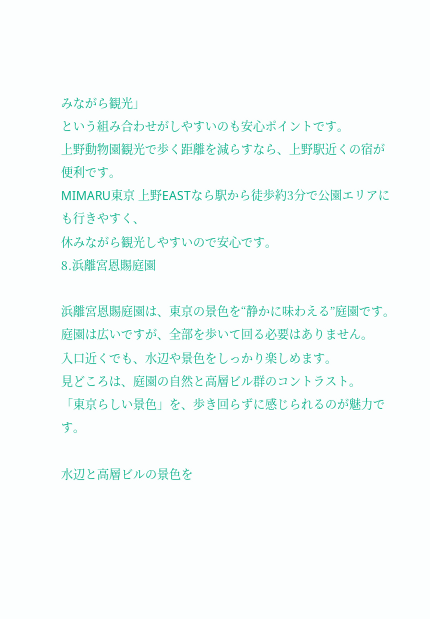みながら観光」
という組み合わせがしやすいのも安心ポイントです。
上野動物園観光で歩く距離を減らすなら、上野駅近くの宿が便利です。
MIMARU東京 上野EASTなら駅から徒歩約3分で公園エリアにも行きやすく、
休みながら観光しやすいので安心です。
8.浜離宮恩賜庭園

浜離宮恩賜庭園は、東京の景色を“静かに味わえる”庭園です。
庭園は広いですが、全部を歩いて回る必要はありません。
入口近くでも、水辺や景色をしっかり楽しめます。
見どころは、庭園の自然と高層ビル群のコントラスト。
「東京らしい景色」を、歩き回らずに感じられるのが魅力です。

水辺と高層ビルの景色を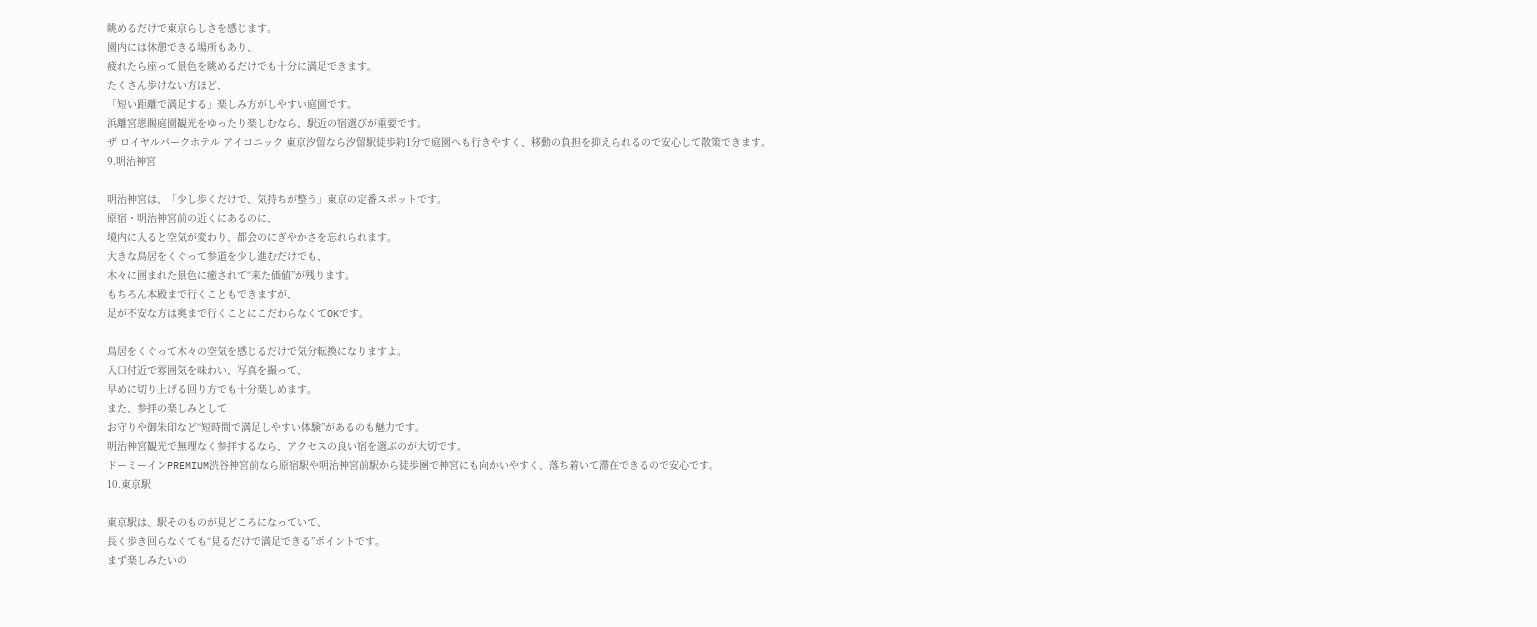眺めるだけで東京らしさを感じます。
園内には休憩できる場所もあり、
疲れたら座って景色を眺めるだけでも十分に満足できます。
たくさん歩けない方ほど、
「短い距離で満足する」楽しみ方がしやすい庭園です。
浜離宮恩賜庭園観光をゆったり楽しむなら、駅近の宿選びが重要です。
ザ ロイヤルパークホテル アイコニック 東京汐留なら汐留駅徒歩約1分で庭園へも行きやすく、移動の負担を抑えられるので安心して散策できます。
9.明治神宮

明治神宮は、「少し歩くだけで、気持ちが整う」東京の定番スポットです。
原宿・明治神宮前の近くにあるのに、
境内に入ると空気が変わり、都会のにぎやかさを忘れられます。
大きな鳥居をくぐって参道を少し進むだけでも、
木々に囲まれた景色に癒されて“来た価値”が残ります。
もちろん本殿まで行くこともできますが、
足が不安な方は奥まで行くことにこだわらなくてOKです。

鳥居をくぐって木々の空気を感じるだけで気分転換になりますよ。
入口付近で雰囲気を味わい、写真を撮って、
早めに切り上げる回り方でも十分楽しめます。
また、参拝の楽しみとして
お守りや御朱印など“短時間で満足しやすい体験”があるのも魅力です。
明治神宮観光で無理なく参拝するなら、アクセスの良い宿を選ぶのが大切です。
ドーミーインPREMIUM渋谷神宮前なら原宿駅や明治神宮前駅から徒歩圏で神宮にも向かいやすく、落ち着いて滞在できるので安心です。
10.東京駅

東京駅は、駅そのものが見どころになっていて、
長く歩き回らなくても“見るだけで満足できる”ポイントです。
まず楽しみたいの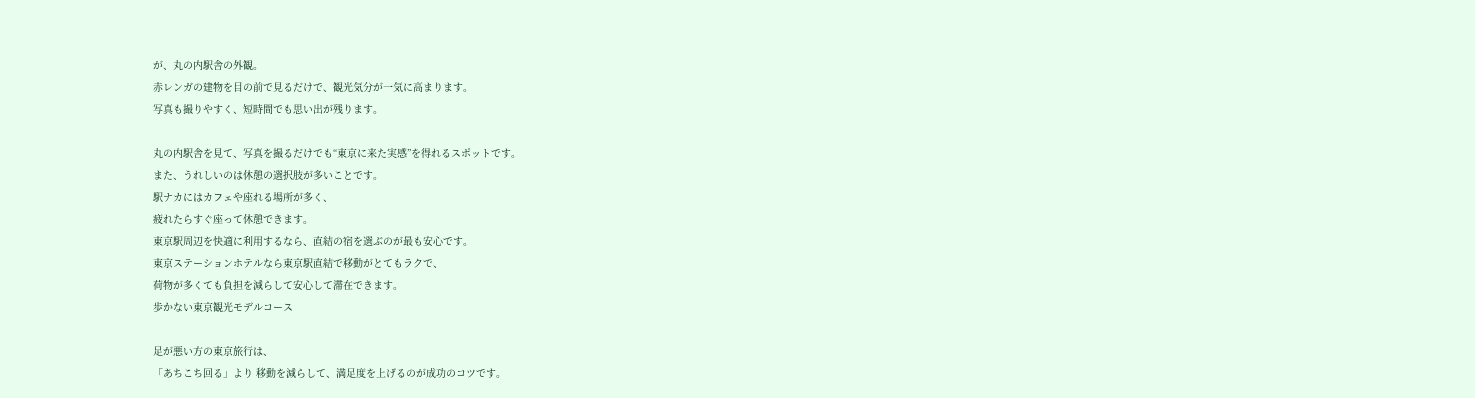が、丸の内駅舎の外観。
赤レンガの建物を目の前で見るだけで、観光気分が一気に高まります。
写真も撮りやすく、短時間でも思い出が残ります。

丸の内駅舎を見て、写真を撮るだけでも“東京に来た実感”を得れるスポットです。
また、うれしいのは休憩の選択肢が多いことです。
駅ナカにはカフェや座れる場所が多く、
疲れたらすぐ座って休憩できます。
東京駅周辺を快適に利用するなら、直結の宿を選ぶのが最も安心です。
東京ステーションホテルなら東京駅直結で移動がとてもラクで、
荷物が多くても負担を減らして安心して滞在できます。
歩かない東京観光モデルコース

足が悪い方の東京旅行は、
「あちこち回る」より 移動を減らして、満足度を上げるのが成功のコツです。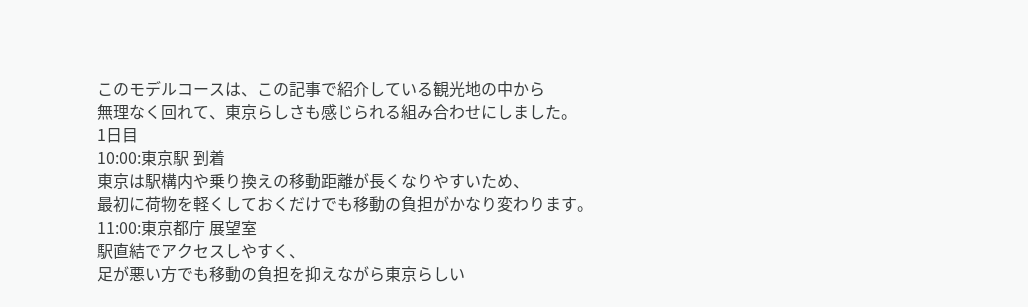このモデルコースは、この記事で紹介している観光地の中から
無理なく回れて、東京らしさも感じられる組み合わせにしました。
1日目
10:00:東京駅 到着
東京は駅構内や乗り換えの移動距離が長くなりやすいため、
最初に荷物を軽くしておくだけでも移動の負担がかなり変わります。
11:00:東京都庁 展望室
駅直結でアクセスしやすく、
足が悪い方でも移動の負担を抑えながら東京らしい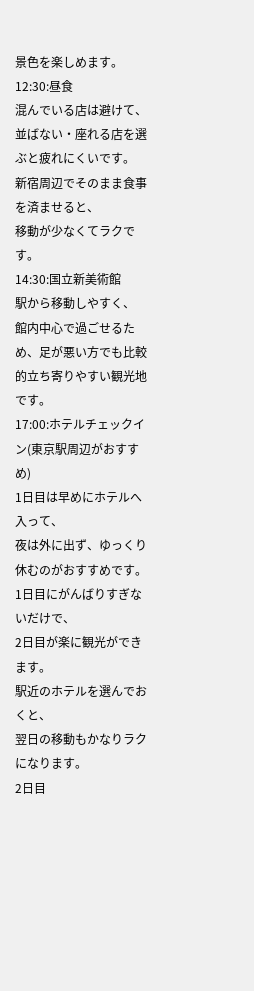景色を楽しめます。
12:30:昼食
混んでいる店は避けて、
並ばない・座れる店を選ぶと疲れにくいです。
新宿周辺でそのまま食事を済ませると、
移動が少なくてラクです。
14:30:国立新美術館
駅から移動しやすく、
館内中心で過ごせるため、足が悪い方でも比較的立ち寄りやすい観光地です。
17:00:ホテルチェックイン(東京駅周辺がおすすめ)
1日目は早めにホテルへ入って、
夜は外に出ず、ゆっくり休むのがおすすめです。
1日目にがんばりすぎないだけで、
2日目が楽に観光ができます。
駅近のホテルを選んでおくと、
翌日の移動もかなりラクになります。
2日目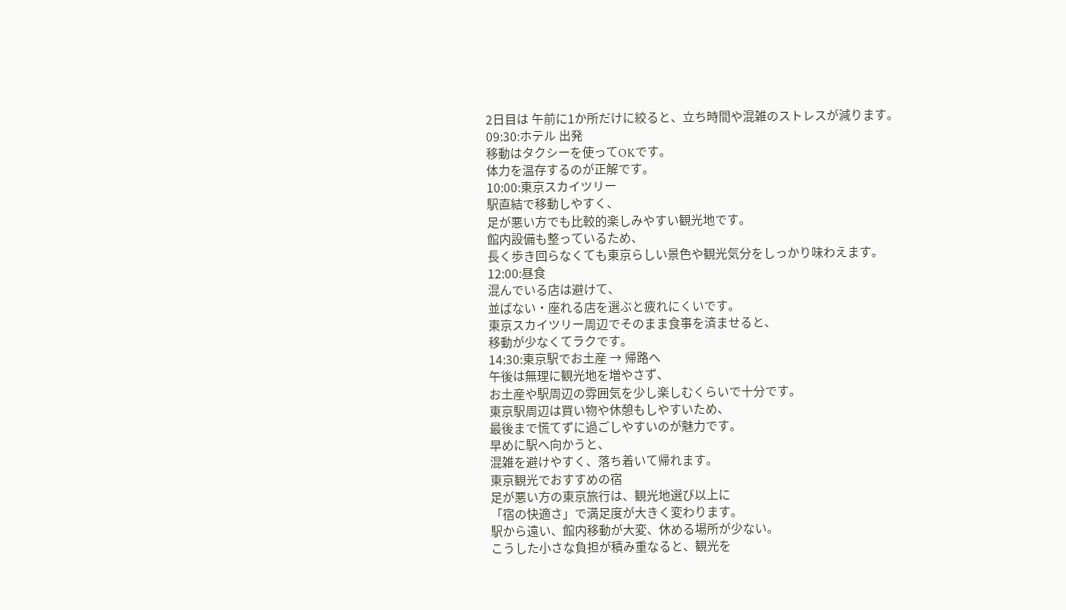2日目は 午前に1か所だけに絞ると、立ち時間や混雑のストレスが減ります。
09:30:ホテル 出発
移動はタクシーを使ってOKです。
体力を温存するのが正解です。
10:00:東京スカイツリー
駅直結で移動しやすく、
足が悪い方でも比較的楽しみやすい観光地です。
館内設備も整っているため、
長く歩き回らなくても東京らしい景色や観光気分をしっかり味わえます。
12:00:昼食
混んでいる店は避けて、
並ばない・座れる店を選ぶと疲れにくいです。
東京スカイツリー周辺でそのまま食事を済ませると、
移動が少なくてラクです。
14:30:東京駅でお土産 → 帰路へ
午後は無理に観光地を増やさず、
お土産や駅周辺の雰囲気を少し楽しむくらいで十分です。
東京駅周辺は買い物や休憩もしやすいため、
最後まで慌てずに過ごしやすいのが魅力です。
早めに駅へ向かうと、
混雑を避けやすく、落ち着いて帰れます。
東京観光でおすすめの宿
足が悪い方の東京旅行は、観光地選び以上に
「宿の快適さ」で満足度が大きく変わります。
駅から遠い、館内移動が大変、休める場所が少ない。
こうした小さな負担が積み重なると、観光を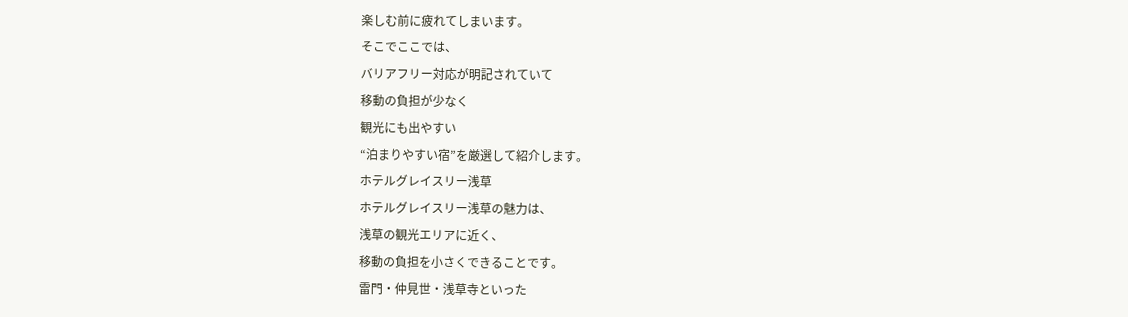楽しむ前に疲れてしまいます。
そこでここでは、
バリアフリー対応が明記されていて
移動の負担が少なく
観光にも出やすい
“泊まりやすい宿”を厳選して紹介します。
ホテルグレイスリー浅草
ホテルグレイスリー浅草の魅力は、
浅草の観光エリアに近く、
移動の負担を小さくできることです。
雷門・仲見世・浅草寺といった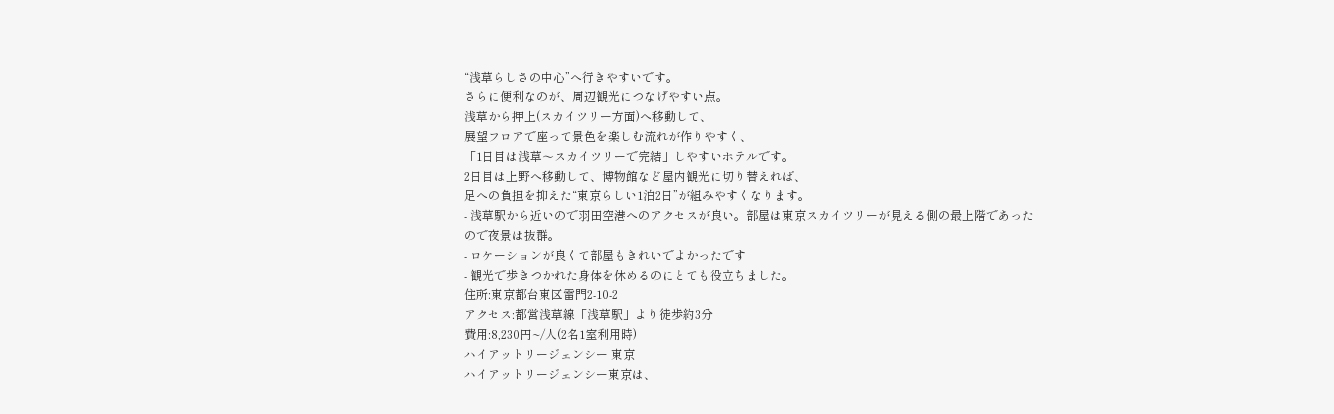“浅草らしさの中心”へ行きやすいです。
さらに便利なのが、周辺観光につなげやすい点。
浅草から押上(スカイツリー方面)へ移動して、
展望フロアで座って景色を楽しむ流れが作りやすく、
「1日目は浅草〜スカイツリーで完結」しやすいホテルです。
2日目は上野へ移動して、博物館など屋内観光に切り替えれば、
足への負担を抑えた“東京らしい1泊2日”が組みやすくなります。
- 浅草駅から近いので羽田空港へのアクセスが良い。部屋は東京スカイツリーが見える側の最上階であったので夜景は抜群。
- ロケーションが良くて部屋もきれいでよかったです
- 観光で歩きつかれた身体を休めるのにとても役立ちました。
住所:東京都台東区雷門2-10-2
アクセス:都営浅草線「浅草駅」より徒歩約3分
費用:8,230円~/人(2名1室利用時)
ハイアットリージェンシー 東京
ハイアットリージェンシー東京は、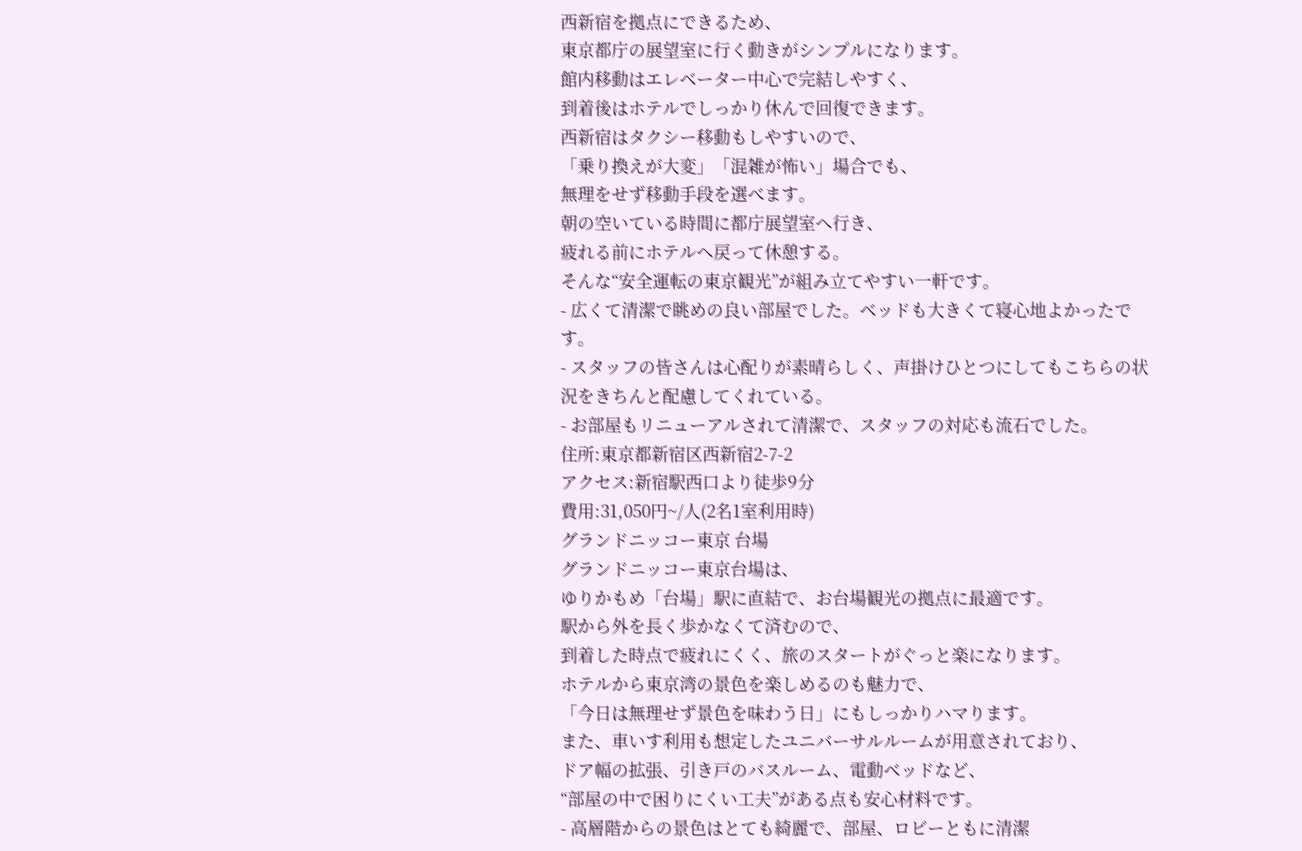西新宿を拠点にできるため、
東京都庁の展望室に行く動きがシンプルになります。
館内移動はエレベーター中心で完結しやすく、
到着後はホテルでしっかり休んで回復できます。
西新宿はタクシー移動もしやすいので、
「乗り換えが大変」「混雑が怖い」場合でも、
無理をせず移動手段を選べます。
朝の空いている時間に都庁展望室へ行き、
疲れる前にホテルへ戻って休憩する。
そんな“安全運転の東京観光”が組み立てやすい一軒です。
- 広くて清潔で眺めの良い部屋でした。ベッドも大きくて寝心地よかったです。
- スタッフの皆さんは心配りが素晴らしく、声掛けひとつにしてもこちらの状況をきちんと配慮してくれている。
- お部屋もリニューアルされて清潔で、スタッフの対応も流石でした。
住所:東京都新宿区西新宿2-7-2
アクセス:新宿駅西口より徒歩9分
費用:31,050円~/人(2名1室利用時)
グランドニッコー東京 台場
グランドニッコー東京台場は、
ゆりかもめ「台場」駅に直結で、お台場観光の拠点に最適です。
駅から外を長く歩かなくて済むので、
到着した時点で疲れにくく、旅のスタートがぐっと楽になります。
ホテルから東京湾の景色を楽しめるのも魅力で、
「今日は無理せず景色を味わう日」にもしっかりハマります。
また、車いす利用も想定したユニバーサルルームが用意されており、
ドア幅の拡張、引き戸のバスルーム、電動ベッドなど、
“部屋の中で困りにくい工夫”がある点も安心材料です。
- 高層階からの景色はとても綺麗で、部屋、ロビーともに清潔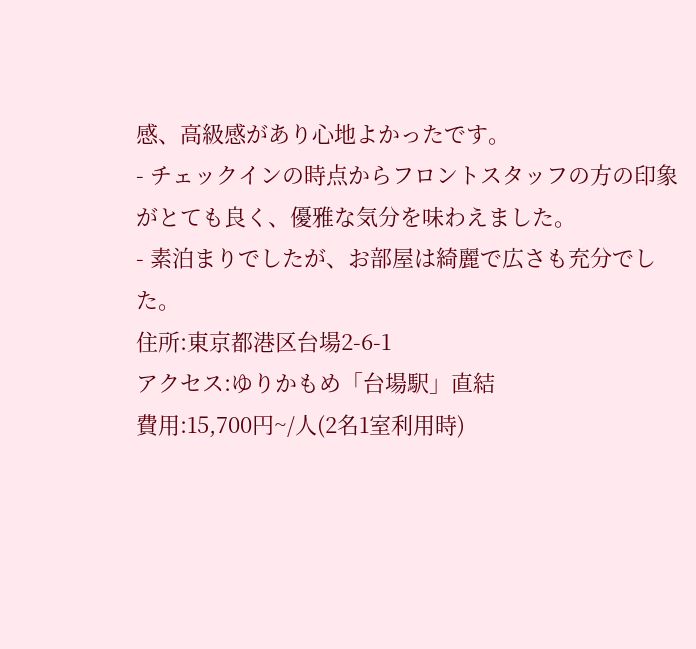感、高級感があり心地よかったです。
- チェックインの時点からフロントスタッフの方の印象がとても良く、優雅な気分を味わえました。
- 素泊まりでしたが、お部屋は綺麗で広さも充分でした。
住所:東京都港区台場2-6-1
アクセス:ゆりかもめ「台場駅」直結
費用:15,700円~/人(2名1室利用時)